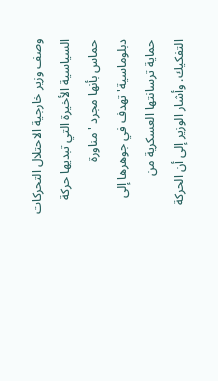وصف وزير خارجية الاحتلال التحركات السياسية الأخيرة التي تبديها حركة حماس بأنها مجرد 'مناورة دبلوماسية' تهدف في جوهرها إلى حماية ترسانتها العسكرية من التفكيك. وأشار الوزير إلى أن الحركة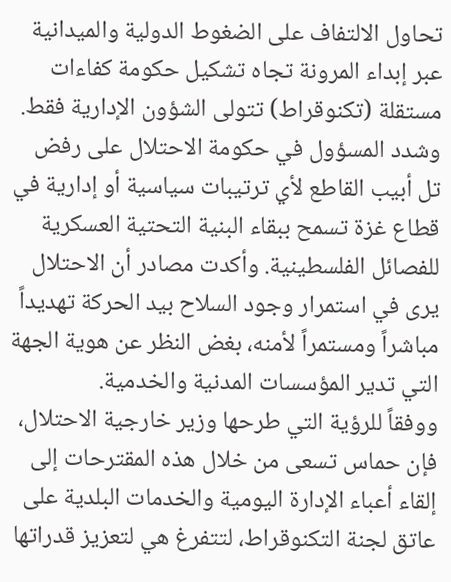تحاول الالتفاف على الضغوط الدولية والميدانية عبر إبداء المرونة تجاه تشكيل حكومة كفاءات مستقلة (تكنوقراط) تتولى الشؤون الإدارية فقط.
وشدد المسؤول في حكومة الاحتلال على رفض تل أبيب القاطع لأي ترتيبات سياسية أو إدارية في قطاع غزة تسمح ببقاء البنية التحتية العسكرية للفصائل الفلسطينية. وأكدت مصادر أن الاحتلال يرى في استمرار وجود السلاح بيد الحركة تهديداً مباشراً ومستمراً لأمنه، بغض النظر عن هوية الجهة التي تدير المؤسسات المدنية والخدمية.
ووفقاً للرؤية التي طرحها وزير خارجية الاحتلال، فإن حماس تسعى من خلال هذه المقترحات إلى إلقاء أعباء الإدارة اليومية والخدمات البلدية على عاتق لجنة التكنوقراط، لتتفرغ هي لتعزيز قدراتها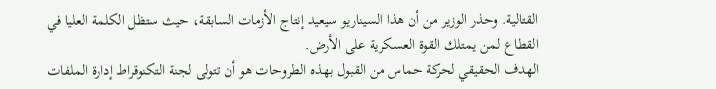القتالية. وحذر الوزير من أن هذا السيناريو سيعيد إنتاج الأزمات السابقة، حيث ستظل الكلمة العليا في القطاع لمن يمتلك القوة العسكرية على الأرض.
الهدف الحقيقي لحركة حماس من القبول بهذه الطروحات هو أن تتولى لجنة التكنوقراط إدارة الملفات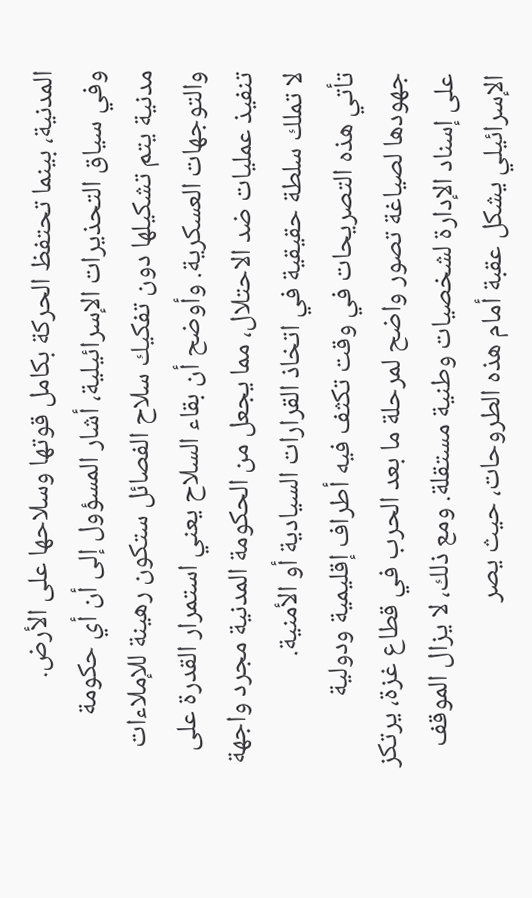المدنية، بينما تحتفظ الحركة بكامل قوتها وسلاحها على الأرض.
وفي سياق التحذيرات الإسرائيلية، أشار المسؤول إلى أن أي حكومة مدنية يتم تشكيلها دون تفكيك سلاح الفصائل ستكون رهينة للإملاءات والتوجهات العسكرية. وأوضح أن بقاء السلاح يعني استمرار القدرة على تنفيذ عمليات ضد الاحتلال، مما يجعل من الحكومة المدنية مجرد واجهة لا تملك سلطة حقيقية في اتخاذ القرارات السيادية أو الأمنية.
تأتي هذه التصريحات في وقت تكثف فيه أطراف إقليمية ودولية جهودها لصياغة تصور واضح لمرحلة ما بعد الحرب في قطاع غزة، يرتكز على إسناد الإدارة لشخصيات وطنية مستقلة. ومع ذلك، لا يزال الموقف الإسرائيلي يشكل عقبة أمام هذه الطروحات، حيث يصر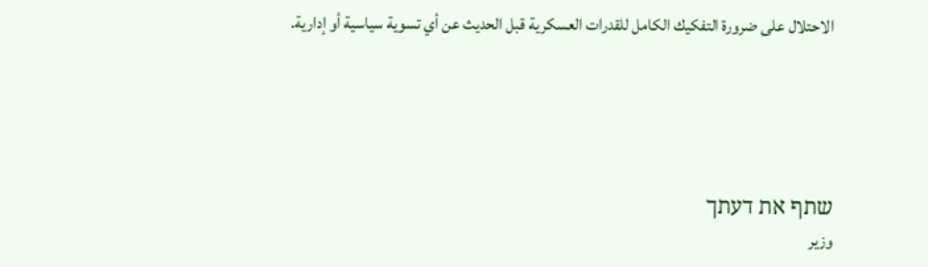الاحتلال على ضرورة التفكيك الكامل للقدرات العسكرية قبل الحديث عن أي تسوية سياسية أو إدارية.





שתף את דעתך
وزير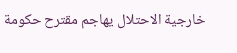خارجية الاحتلال يهاجم مقترح حكومة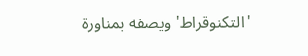'التكنوقراط' ويصفه بمناورة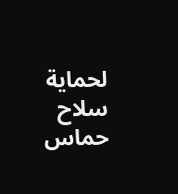لحماية سلاح حماس